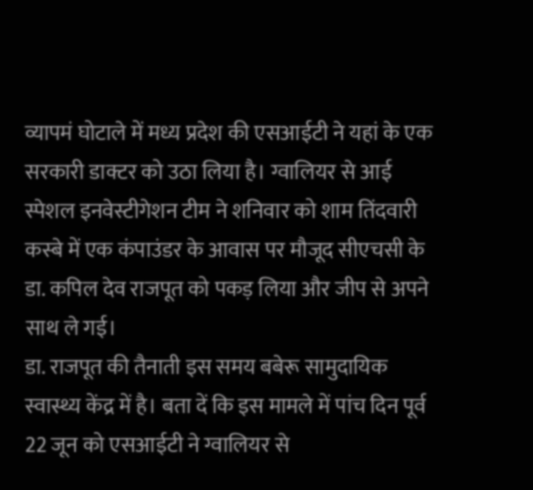व्यापमं घोटाले में मध्य प्रदेश की एसआईटी ने यहां के एक सरकारी डाक्टर को उठा लिया है। ग्वालियर से आई स्पेशल इनवेस्टीगेशन टीम ने शनिवार को शाम तिंदवारी कस्बे में एक कंपाउंडर के आवास पर मौजूद सीएचसी के डा. कपिल देव राजपूत को पकड़ लिया और जीप से अपने साथ ले गई।
डा. राजपूत की तैनाती इस समय बबेरू सामुदायिक स्वास्थ्य केंद्र में है। बता दें कि इस मामले में पांच दिन पूर्व 22 जून को एसआईटी ने ग्वालियर से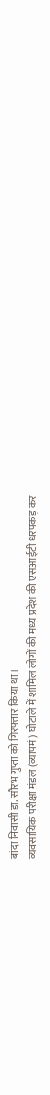बांदा निवासी डा. सौरभ गुप्ता को गिरफ्तार किया था।
व्यवसायिक परीक्षा मंडल (व्यापमं) घोटाले में शामिल लोगों की मध्य प्रदेश की एसआईटी धरपकड़ कर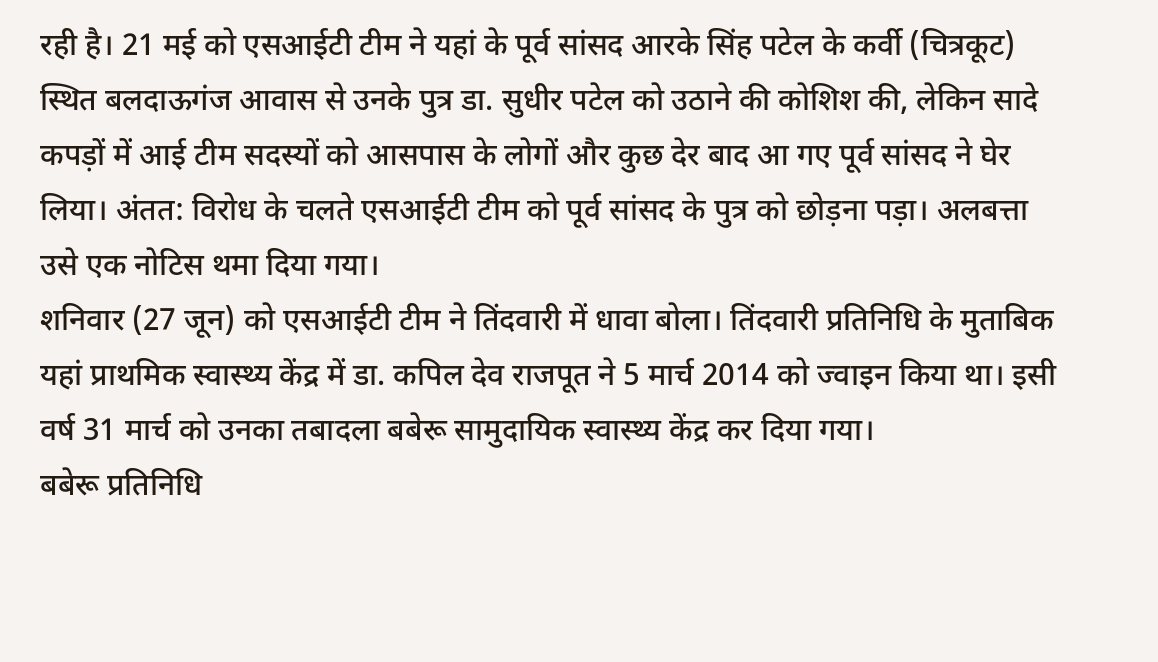रही है। 21 मई को एसआईटी टीम ने यहां के पूर्व सांसद आरके सिंह पटेल के कर्वी (चित्रकूट) स्थित बलदाऊगंज आवास से उनके पुत्र डा. सुधीर पटेल को उठाने की कोशिश की, लेकिन सादे कपड़ों में आई टीम सदस्यों को आसपास के लोगों और कुछ देर बाद आ गए पूर्व सांसद ने घेर लिया। अंतत: विरोध के चलते एसआईटी टीम को पूर्व सांसद के पुत्र को छोड़ना पड़ा। अलबत्ता उसे एक नोटिस थमा दिया गया।
शनिवार (27 जून) को एसआईटी टीम ने तिंदवारी में धावा बोला। तिंदवारी प्रतिनिधि के मुताबिक यहां प्राथमिक स्वास्थ्य केंद्र में डा. कपिल देव राजपूत ने 5 मार्च 2014 को ज्वाइन किया था। इसी वर्ष 31 मार्च को उनका तबादला बबेरू सामुदायिक स्वास्थ्य केंद्र कर दिया गया।
बबेरू प्रतिनिधि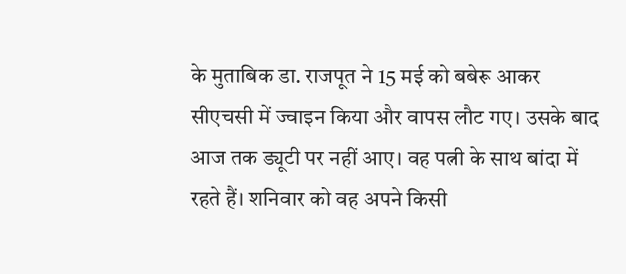के मुताबिक डा. राजपूत ने 15 मई को बबेरू आकर सीएचसी में ज्वाइन किया और वापस लौट गए। उसके बाद आज तक ड्यूटी पर नहीं आए। वह पत्नी के साथ बांदा में रहते हैं। शनिवार को वह अपने किसी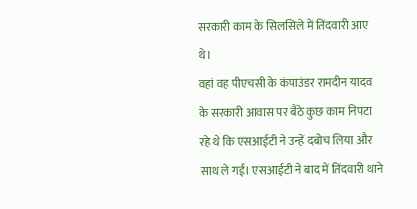सरकारी काम के सिलसिले में तिंदवारी आए थे।
वहां वह पीएचसी के कंपाउंडर रामदीन यादव के सरकारी आवास पर बैठे कुछ काम निपटा रहे थे कि एसआईटी ने उन्हें दबोच लिया और साथ ले गई। एसआईटी ने बाद में तिंदवारी थाने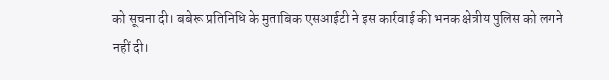को सूचना दी। बबेरू प्रतिनिधि के मुताबिक एसआईटी ने इस कार्रवाई की भनक क्षेत्रीय पुलिस को लगने नहीं दी।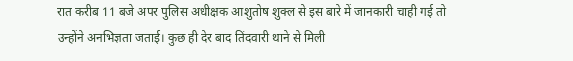रात करीब 11 बजे अपर पुलिस अधीक्षक आशुतोष शुक्ल से इस बारे में जानकारी चाही गई तो उन्होंने अनभिज्ञता जताई। कुछ ही देर बाद तिंदवारी थाने से मिली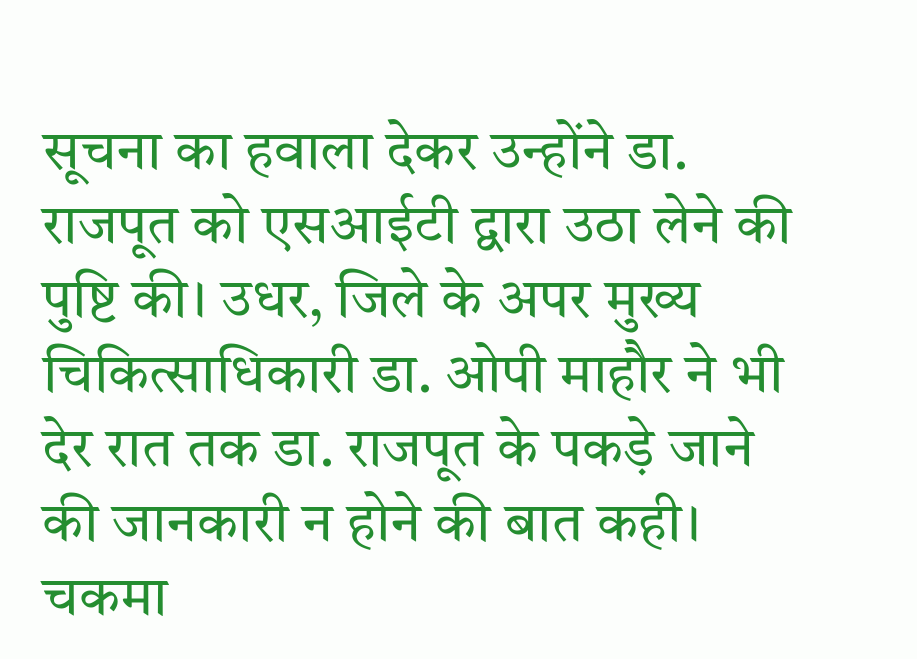सूचना का हवाला देकर उन्होंने डा. राजपूत को एसआईटी द्वारा उठा लेने की पुष्टि की। उधर, जिले के अपर मुख्य चिकित्साधिकारी डा. ओपी माहौर ने भी देर रात तक डा. राजपूत के पकड़े जाने की जानकारी न होने की बात कही।
चकमा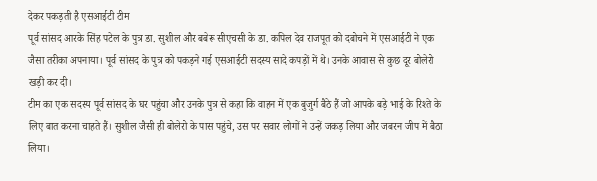देकर पकड़ती है एसआईटी टीम
पूर्व सांसद आरके सिंह पटेल के पुत्र डा. सुशील और बबेरू सीएचसी के डा. कपिल देव राजपूत को दबोचने में एसआईटी ने एक जैसा तरीका अपनाया। पूर्व सांसद के पुत्र को पकड़ने गई एसआईटी सदस्य सादे कपड़ों में थे। उनके आवास से कुछ दूर बोलेरो खड़ी कर दी।
टीम का एक सदस्य पूर्व सांसद के घर पहुंचा और उनके पुत्र से कहा कि वाहन में एक बुजुर्ग बैठे हैं जो आपके बड़े भाई के रिश्ते के लिए बात करना चाहते हैं। सुशील जैसी ही बोलेरो के पास पहुंचे, उस पर सवार लोगों ने उन्हें जकड़ लिया और जबरन जीप में बैठा लिया।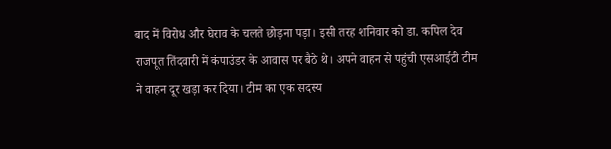बाद में विरोध और घेराव के चलते छोड़ना पड़ा। इसी तरह शनिवार को डा. कपिल देव राजपूत तिंदवारी में कंपाउंडर के आवास पर बैठे थे। अपने वाहन से पहुंची एसआईटी टीम ने वाहन दूर खड़ा कर दिया। टीम का एक सदस्य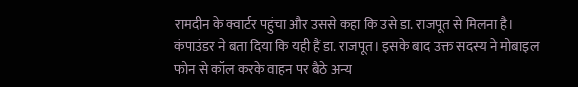रामदीन के क्वार्टर पहुंचा और उससे कहा कि उसे डा. राजपूत से मिलना है।
कंपाउंडर ने बता दिया कि यही हैं डा. राजपूत। इसके बाद उक्त सदस्य ने मोबाइल फोन से कॉल करके वाहन पर बैठे अन्य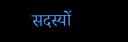सदस्यों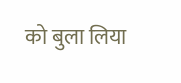को बुला लिया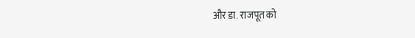और डा. राजपूत को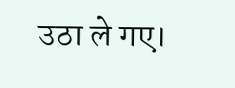उठा ले गए।